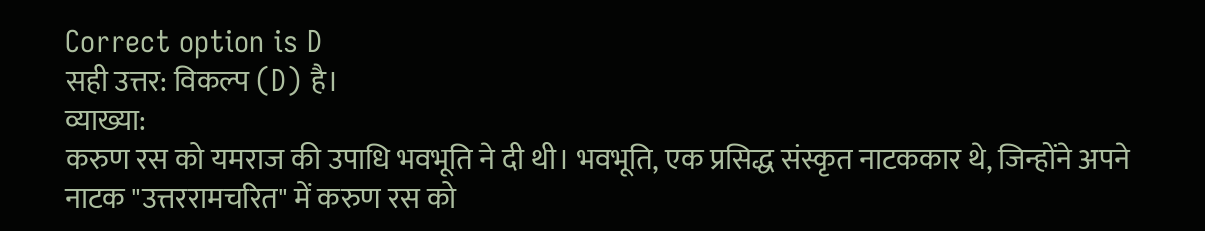Correct option is D
सही उत्तर: विकल्प (D) है।
व्याख्या:
करुण रस को यमराज की उपाधि भवभूति ने दी थी। भवभूति, एक प्रसिद्ध संस्कृत नाटककार थे, जिन्होंने अपने नाटक "उत्तररामचरित" में करुण रस को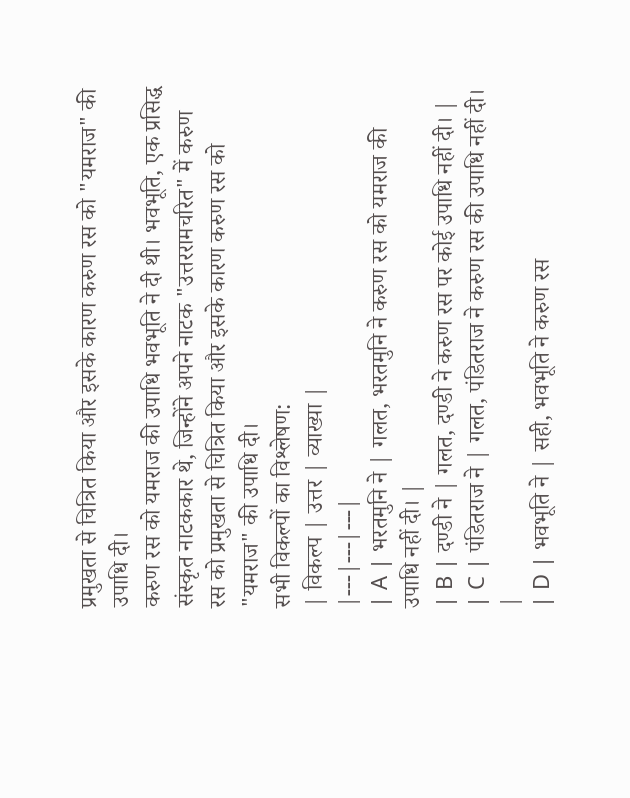प्रमुखता से चित्रित किया और इसके कारण करुण रस को "यमराज" की उपाधि दी।
करुण रस को यमराज की उपाधि भवभूति ने दी थी। भवभूति, एक प्रसिद्ध संस्कृत नाटककार थे, जिन्होंने अपने नाटक "उत्तररामचरित" में करुण रस को प्रमुखता से चित्रित किया और इसके कारण करुण रस को "यमराज" की उपाधि दी।
सभी विकल्पों का विश्लेषण:
| विकल्प | उत्तर | व्याख्या |
|---|---|---|
| A | भरतमुनि ने | गलत, भरतमुनि ने करुण रस को यमराज की उपाधि नहीं दी। |
| B | दण्डी ने | गलत, दण्डी ने करुण रस पर कोई उपाधि नहीं दी। |
| C | पंडितराज ने | गलत, पंडितराज ने करुण रस की उपाधि नहीं दी। |
| D | भवभूति ने | सही, भवभूति ने करुण रस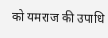को यमराज की उपाधि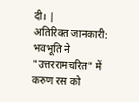दी। |
अतिरिक्त जानकारी:
भवभूति ने "उत्तररामचरित" में करुण रस को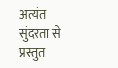अत्यंत सुंदरता से प्रस्तुत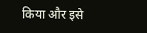किया और इसे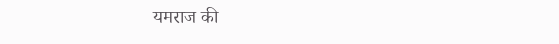यमराज की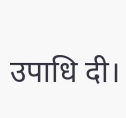उपाधि दी।